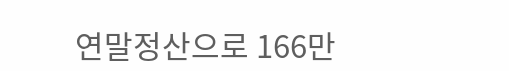연말정산으로 166만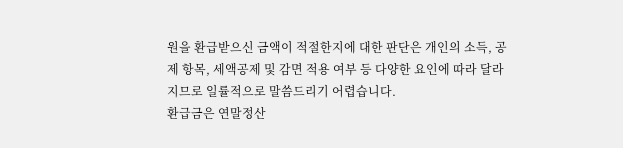원을 환급받으신 금액이 적절한지에 대한 판단은 개인의 소득, 공제 항목, 세액공제 및 감면 적용 여부 등 다양한 요인에 따라 달라지므로 일률적으로 말씀드리기 어렵습니다.
환급금은 연말정산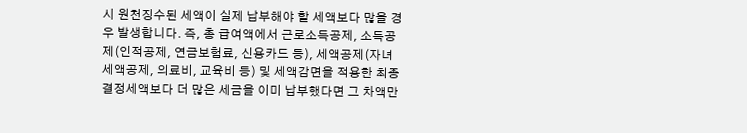시 원천징수된 세액이 실제 납부해야 할 세액보다 많을 경우 발생합니다. 즉, 총 급여액에서 근로소득공제, 소득공제(인적공제, 연금보험료, 신용카드 등), 세액공제(자녀세액공제, 의료비, 교육비 등) 및 세액감면을 적용한 최종 결정세액보다 더 많은 세금을 이미 납부했다면 그 차액만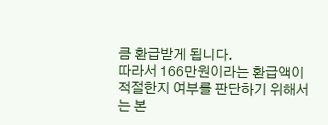큼 환급받게 됩니다.
따라서 166만원이라는 환급액이 적절한지 여부를 판단하기 위해서는 본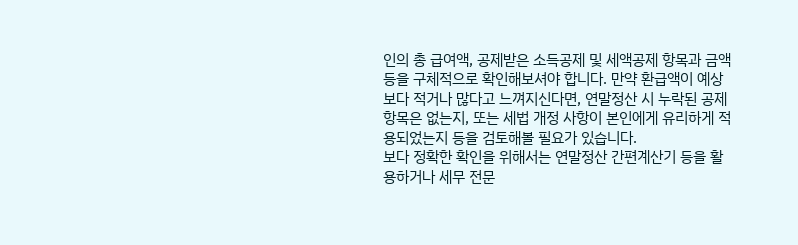인의 총 급여액, 공제받은 소득공제 및 세액공제 항목과 금액 등을 구체적으로 확인해보셔야 합니다. 만약 환급액이 예상보다 적거나 많다고 느껴지신다면, 연말정산 시 누락된 공제 항목은 없는지, 또는 세법 개정 사항이 본인에게 유리하게 적용되었는지 등을 검토해볼 필요가 있습니다.
보다 정확한 확인을 위해서는 연말정산 간편계산기 등을 활용하거나 세무 전문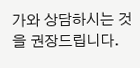가와 상담하시는 것을 권장드립니다.